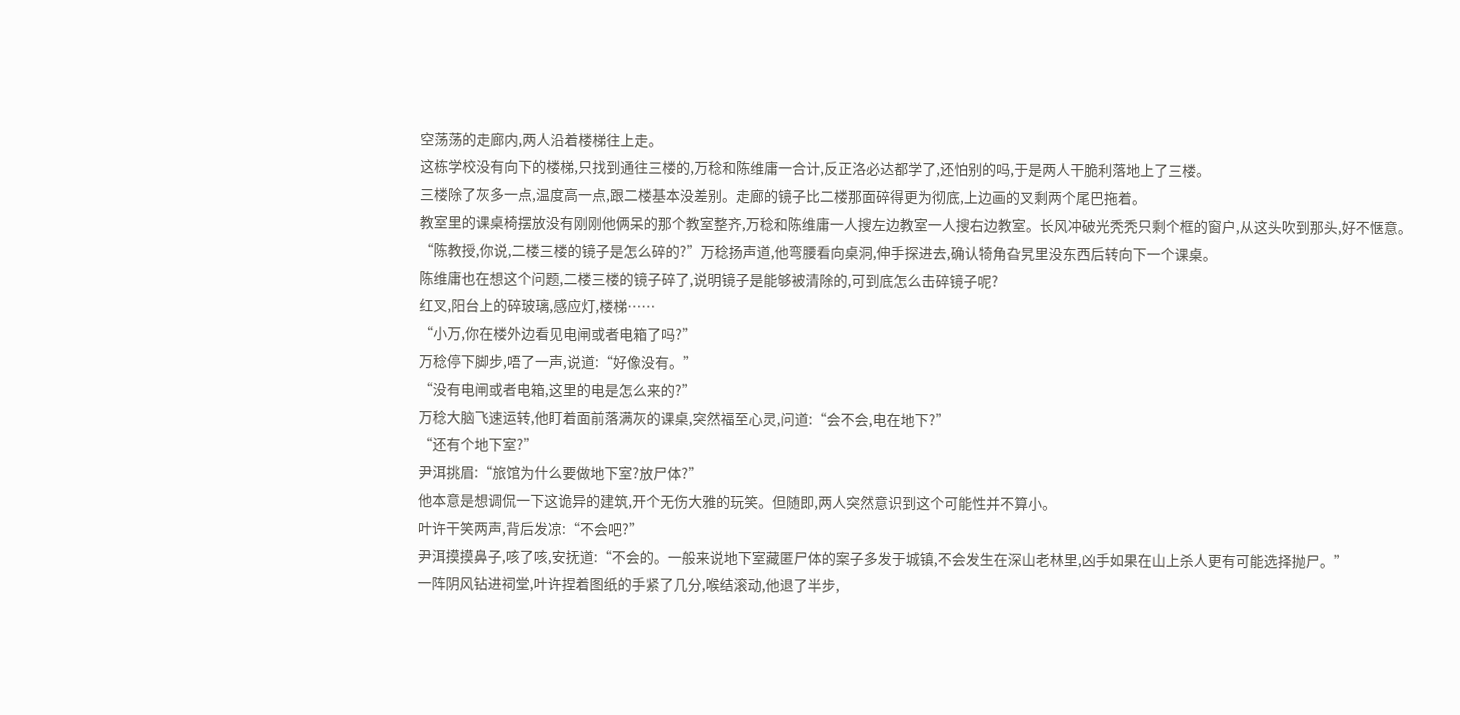空荡荡的走廊内,两人沿着楼梯往上走。
这栋学校没有向下的楼梯,只找到通往三楼的,万稔和陈维庸一合计,反正洛必达都学了,还怕别的吗,于是两人干脆利落地上了三楼。
三楼除了灰多一点,温度高一点,跟二楼基本没差别。走廊的镜子比二楼那面碎得更为彻底,上边画的叉剩两个尾巴拖着。
教室里的课桌椅摆放没有刚刚他俩呆的那个教室整齐,万稔和陈维庸一人搜左边教室一人搜右边教室。长风冲破光秃秃只剩个框的窗户,从这头吹到那头,好不惬意。
“陈教授,你说,二楼三楼的镜子是怎么碎的?”万稔扬声道,他弯腰看向桌洞,伸手探进去,确认犄角旮旯里没东西后转向下一个课桌。
陈维庸也在想这个问题,二楼三楼的镜子碎了,说明镜子是能够被清除的,可到底怎么击碎镜子呢?
红叉,阳台上的碎玻璃,感应灯,楼梯……
“小万,你在楼外边看见电闸或者电箱了吗?”
万稔停下脚步,唔了一声,说道:“好像没有。”
“没有电闸或者电箱,这里的电是怎么来的?”
万稔大脑飞速运转,他盯着面前落满灰的课桌,突然福至心灵,问道:“会不会,电在地下?”
“还有个地下室?”
尹洱挑眉:“旅馆为什么要做地下室?放尸体?”
他本意是想调侃一下这诡异的建筑,开个无伤大雅的玩笑。但随即,两人突然意识到这个可能性并不算小。
叶许干笑两声,背后发凉:“不会吧?”
尹洱摸摸鼻子,咳了咳,安抚道:“不会的。一般来说地下室藏匿尸体的案子多发于城镇,不会发生在深山老林里,凶手如果在山上杀人更有可能选择抛尸。”
一阵阴风钻进祠堂,叶许捏着图纸的手紧了几分,喉结滚动,他退了半步,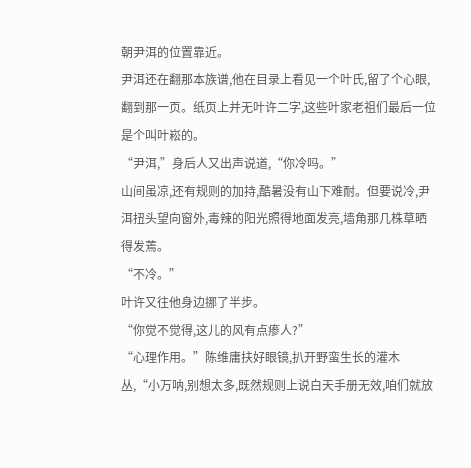朝尹洱的位置靠近。
尹洱还在翻那本族谱,他在目录上看见一个叶氏,留了个心眼,翻到那一页。纸页上并无叶许二字,这些叶家老祖们最后一位是个叫叶崧的。
“尹洱,”身后人又出声说道,“你冷吗。”
山间虽凉,还有规则的加持,酷暑没有山下难耐。但要说冷,尹洱扭头望向窗外,毒辣的阳光照得地面发亮,墙角那几株草晒得发蔫。
“不冷。”
叶许又往他身边挪了半步。
“你觉不觉得,这儿的风有点瘆人?”
“心理作用。”陈维庸扶好眼镜,扒开野蛮生长的灌木丛,“小万呐,别想太多,既然规则上说白天手册无效,咱们就放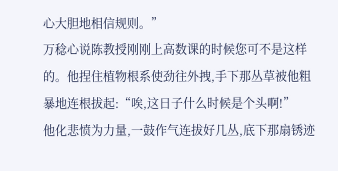心大胆地相信规则。”
万稔心说陈教授刚刚上高数课的时候您可不是这样的。他捏住植物根系使劲往外拽,手下那丛草被他粗暴地连根拔起:“唉,这日子什么时候是个头啊!”
他化悲愤为力量,一鼓作气连拔好几丛,底下那扇锈迹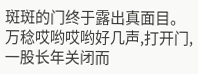斑斑的门终于露出真面目。
万稔哎哟哎哟好几声,打开门,一股长年关闭而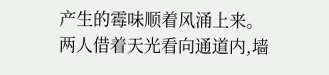产生的霉味顺着风涌上来。两人借着天光看向通道内,墙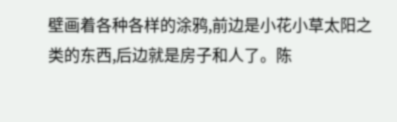壁画着各种各样的涂鸦,前边是小花小草太阳之类的东西,后边就是房子和人了。陈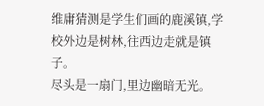维庸猜测是学生们画的鹿溪镇,学校外边是树林,往西边走就是镇子。
尽头是一扇门,里边幽暗无光。